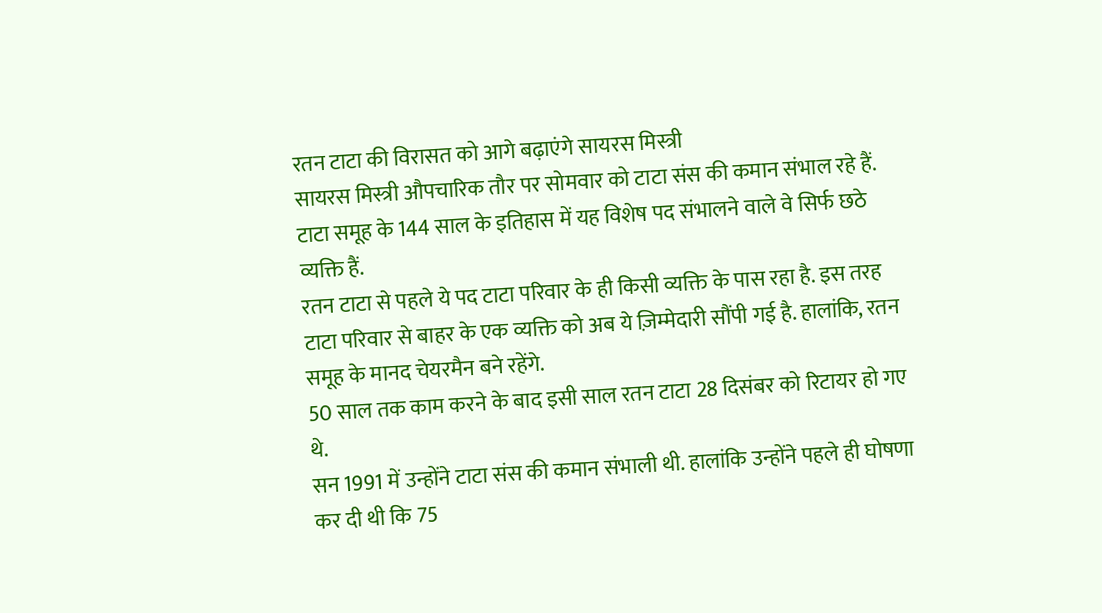रतन टाटा की विरासत को आगे बढ़ाएंगे सायरस मिस्त्री
सायरस मिस्त्री औपचारिक तौर पर सोमवार को टाटा संस की कमान संभाल रहे हैं.
टाटा समूह के 144 साल के इतिहास में यह विशेष पद संभालने वाले वे सिर्फ छठे व्यक्ति हैं.
रतन टाटा से पहले ये पद टाटा परिवार के ही किसी व्यक्ति के पास रहा है. इस तरह टाटा परिवार से बाहर के एक व्यक्ति को अब ये ज़िम्मेदारी सौंपी गई है. हालांकि, रतन समूह के मानद चेयरमैन बने रहेंगे.
50 साल तक काम करने के बाद इसी साल रतन टाटा 28 दिसंबर को रिटायर हो गए थे.
सन 1991 में उन्होंने टाटा संस की कमान संभाली थी. हालांकि उन्होंने पहले ही घोषणा कर दी थी कि 75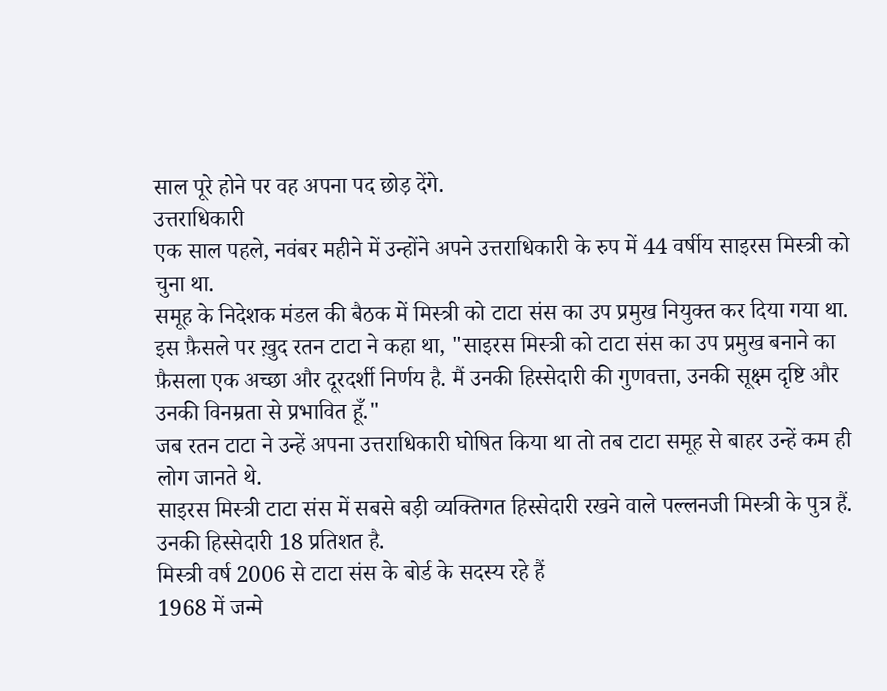साल पूरे होने पर वह अपना पद छोड़ देंगे.
उत्तराधिकारी
एक साल पहले, नवंबर महीने में उन्होंने अपने उत्तराधिकारी के रुप में 44 वर्षीय साइरस मिस्त्री को चुना था.
समूह के निदेशक मंडल की बैठक में मिस्त्री को टाटा संस का उप प्रमुख नियुक्त कर दिया गया था.
इस फ़ैसले पर ख़ुद रतन टाटा ने कहा था, "साइरस मिस्त्री को टाटा संस का उप प्रमुख बनाने का फ़ैसला एक अच्छा और दूरदर्शी निर्णय है. मैं उनकी हिस्सेदारी की गुणवत्ता, उनकी सूक्ष्म दृष्टि और उनकी विनम्रता से प्रभावित हूँ."
जब रतन टाटा ने उन्हें अपना उत्तराधिकारी घोषित किया था तो तब टाटा समूह से बाहर उन्हें कम ही लोग जानते थे.
साइरस मिस्त्री टाटा संस में सबसे बड़ी व्यक्तिगत हिस्सेदारी रखने वाले पल्लनजी मिस्त्री के पुत्र हैं. उनकी हिस्सेदारी 18 प्रतिशत है.
मिस्त्री वर्ष 2006 से टाटा संस के बोर्ड के सदस्य रहे हैं
1968 में जन्मे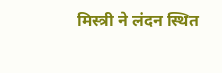मिस्त्री ने लंदन स्थित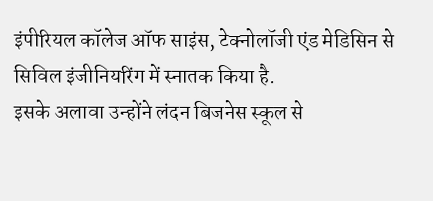इंपीरियल कॉलेज ऑफ साइंस, टेक्नोलॉजी एंड मेडिसिन से सिविल इंजीनियरिंग में स्नातक किया है.
इसके अलावा उन्होंने लंदन बिजनेस स्कूल से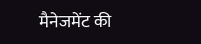मैनेजमेंट की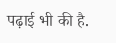पढ़ाई भी की है.